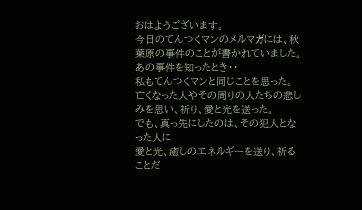おはようございます。
今日のてんつくマンのメルマガには、秋葉原の事件のことが書かれていました。
あの事件を知ったとき・・
私もてんつくマンと同じことを思った。
亡くなった人やその周りの人たちの悲しみを思い、祈り、愛と光を送った。
でも、真っ先にしたのは、その犯人となった人に
愛と光、癒しのエネルギーを送り、祈ることだ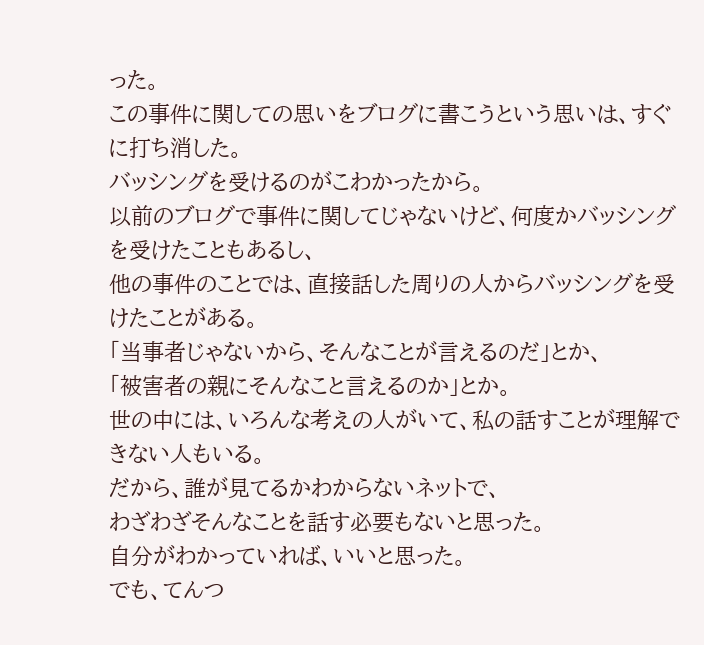った。
この事件に関しての思いをブログに書こうという思いは、すぐに打ち消した。
バッシングを受けるのがこわかったから。
以前のブログで事件に関してじゃないけど、何度かバッシングを受けたこともあるし、
他の事件のことでは、直接話した周りの人からバッシングを受けたことがある。
「当事者じゃないから、そんなことが言えるのだ」とか、
「被害者の親にそんなこと言えるのか」とか。
世の中には、いろんな考えの人がいて、私の話すことが理解できない人もいる。
だから、誰が見てるかわからないネットで、
わざわざそんなことを話す必要もないと思った。
自分がわかっていれば、いいと思った。
でも、てんつ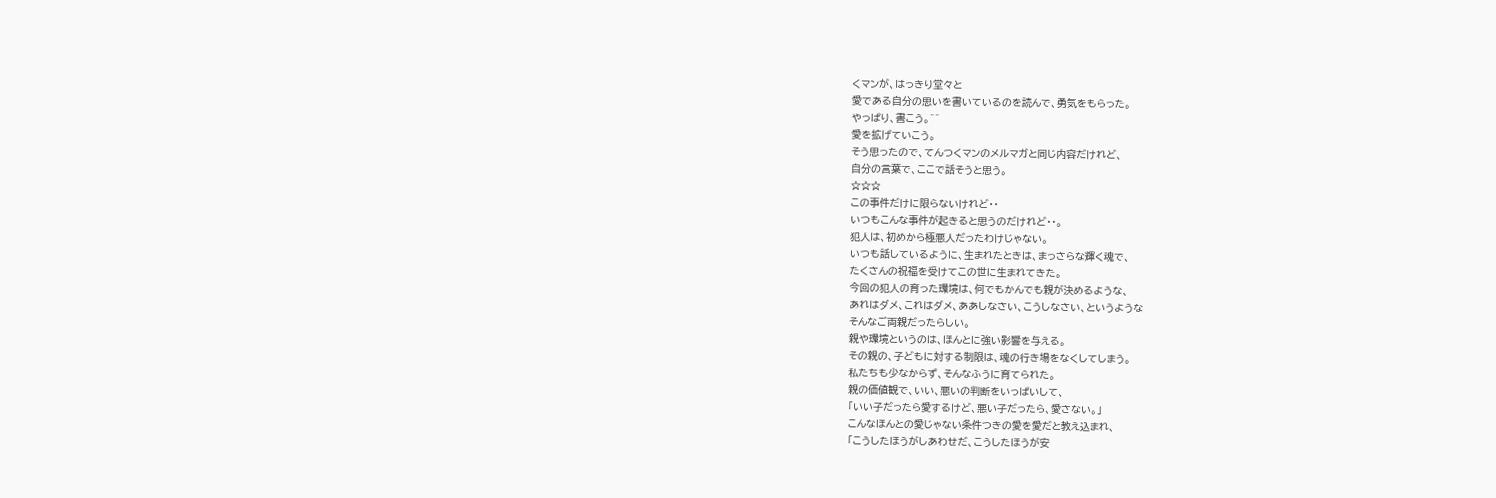くマンが、はっきり堂々と
愛である自分の思いを書いているのを読んで、勇気をもらった。
やっぱり、書こう。^^
愛を拡げていこう。
そう思ったので、てんつくマンのメルマガと同じ内容だけれど、
自分の言葉で、ここで話そうと思う。
☆☆☆
この事件だけに限らないけれど・・
いつもこんな事件が起きると思うのだけれど・・。
犯人は、初めから極悪人だったわけじゃない。
いつも話しているように、生まれたときは、まっさらな輝く魂で、
たくさんの祝福を受けてこの世に生まれてきた。
今回の犯人の育った環境は、何でもかんでも親が決めるような、
あれはダメ、これはダメ、ああしなさい、こうしなさい、というような
そんなご両親だったらしい。
親や環境というのは、ほんとに強い影響を与える。
その親の、子どもに対する制限は、魂の行き場をなくしてしまう。
私たちも少なからず、そんなふうに育てられた。
親の価値観で、いい、悪いの判断をいっぱいして、
「いい子だったら愛するけど、悪い子だったら、愛さない。」
こんなほんとの愛じゃない条件つきの愛を愛だと教え込まれ、
「こうしたほうがしあわせだ、こうしたほうが安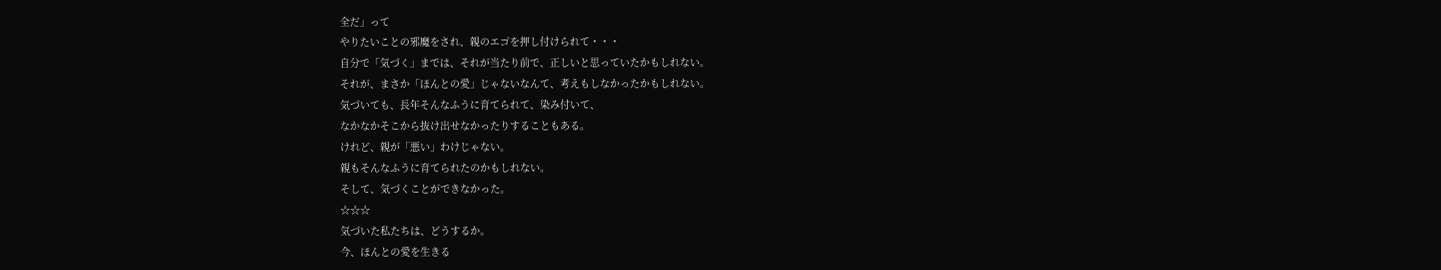全だ」って
やりたいことの邪魔をされ、親のエゴを押し付けられて・・・
自分で「気づく」までは、それが当たり前で、正しいと思っていたかもしれない。
それが、まさか「ほんとの愛」じゃないなんて、考えもしなかったかもしれない。
気づいても、長年そんなふうに育てられて、染み付いて、
なかなかそこから抜け出せなかったりすることもある。
けれど、親が「悪い」わけじゃない。
親もそんなふうに育てられたのかもしれない。
そして、気づくことができなかった。
☆☆☆
気づいた私たちは、どうするか。
今、ほんとの愛を生きる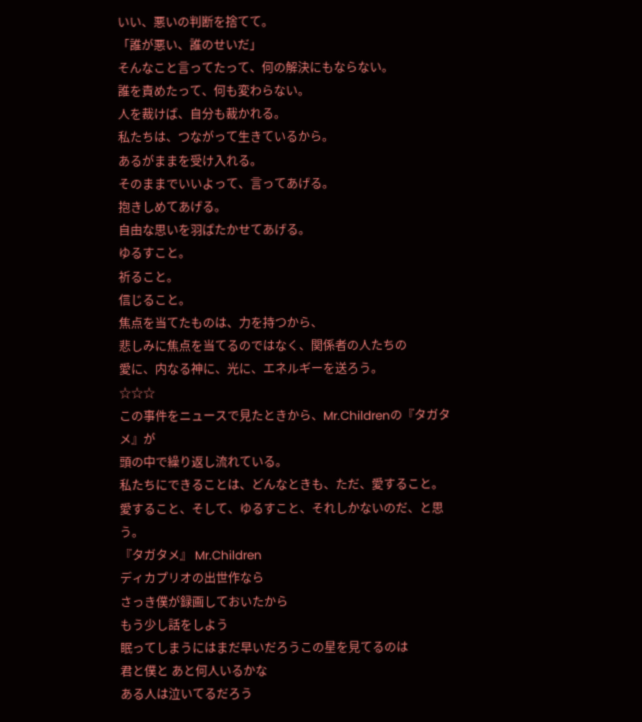いい、悪いの判断を捨てて。
「誰が悪い、誰のせいだ」
そんなこと言ってたって、何の解決にもならない。
誰を責めたって、何も変わらない。
人を裁けば、自分も裁かれる。
私たちは、つながって生きているから。
あるがままを受け入れる。
そのままでいいよって、言ってあげる。
抱きしめてあげる。
自由な思いを羽ばたかせてあげる。
ゆるすこと。
祈ること。
信じること。
焦点を当てたものは、力を持つから、
悲しみに焦点を当てるのではなく、関係者の人たちの
愛に、内なる神に、光に、エネルギーを送ろう。
☆☆☆
この事件をニュースで見たときから、Mr.Childrenの『タガタメ』が
頭の中で繰り返し流れている。
私たちにできることは、どんなときも、ただ、愛すること。
愛すること、そして、ゆるすこと、それしかないのだ、と思う。
『タガタメ』 Mr.Children
ディカプリオの出世作なら
さっき僕が録画しておいたから
もう少し話をしよう
眠ってしまうにはまだ早いだろうこの星を見てるのは
君と僕と あと何人いるかな
ある人は泣いてるだろう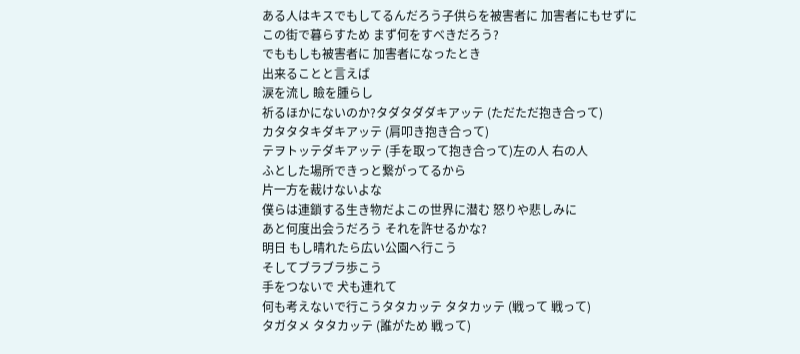ある人はキスでもしてるんだろう子供らを被害者に 加害者にもせずに
この街で暮らすため まず何をすべきだろう?
でももしも被害者に 加害者になったとき
出来ることと言えば
涙を流し 瞼を腫らし
祈るほかにないのか?タダタダダキアッテ (ただただ抱き合って)
カタタタキダキアッテ (肩叩き抱き合って)
テヲトッテダキアッテ (手を取って抱き合って)左の人 右の人
ふとした場所できっと繋がってるから
片一方を裁けないよな
僕らは連鎖する生き物だよこの世界に潜む 怒りや悲しみに
あと何度出会うだろう それを許せるかな?
明日 もし晴れたら広い公園へ行こう
そしてブラブラ歩こう
手をつないで 犬も連れて
何も考えないで行こうタタカッテ タタカッテ (戦って 戦って)
タガタメ タタカッテ (誰がため 戦って)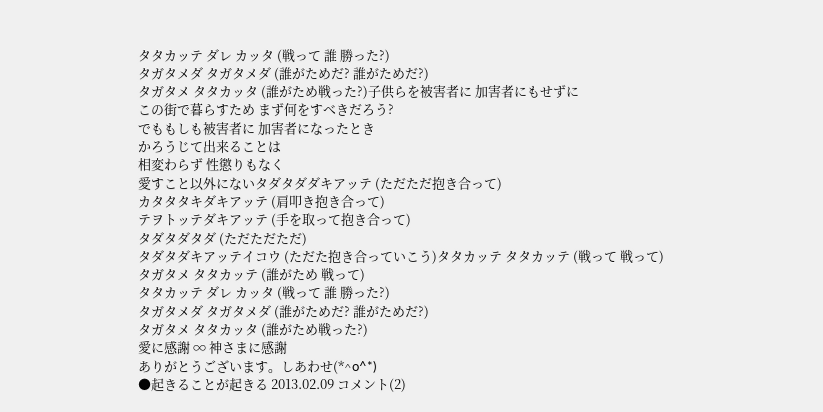タタカッテ ダレ カッタ (戦って 誰 勝った?)
タガタメダ タガタメダ (誰がためだ? 誰がためだ?)
タガタメ タタカッタ (誰がため戦った?)子供らを被害者に 加害者にもせずに
この街で暮らすため まず何をすべきだろう?
でももしも被害者に 加害者になったとき
かろうじて出来ることは
相変わらず 性懲りもなく
愛すこと以外にないタダタダダキアッテ (ただただ抱き合って)
カタタタキダキアッテ (肩叩き抱き合って)
テヲトッテダキアッテ (手を取って抱き合って)
タダタダタダ (ただただただ)
タダタダキアッテイコウ (ただた抱き合っていこう)タタカッテ タタカッテ (戦って 戦って)
タガタメ タタカッテ (誰がため 戦って)
タタカッテ ダレ カッタ (戦って 誰 勝った?)
タガタメダ タガタメダ (誰がためだ? 誰がためだ?)
タガタメ タタカッタ (誰がため戦った?)
愛に感謝 ∞ 神さまに感謝
ありがとうございます。しあわせ(*^o^*)
●起きることが起きる 2013.02.09 コメント(2)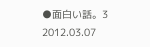●面白い話。3 2012.03.07